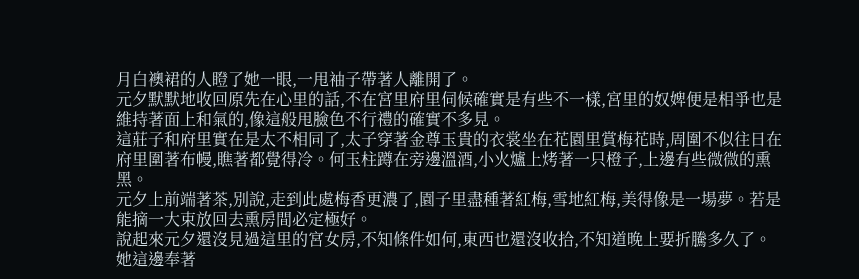月白襖裙的人瞪了她一眼,一甩袖子帶著人離開了。
元夕默默地收回原先在心里的話,不在宮里府里伺候確實是有些不一樣,宮里的奴婢便是相爭也是維持著面上和氣的,像這般甩臉色不行禮的確實不多見。
這莊子和府里實在是太不相同了,太子穿著金尊玉貴的衣裳坐在花園里賞梅花時,周圍不似往日在府里圍著布幔,瞧著都覺得冷。何玉柱蹲在旁邊溫酒,小火爐上烤著一只橙子,上邊有些微微的熏黑。
元夕上前端著茶,別說,走到此處梅香更濃了,園子里盡種著紅梅,雪地紅梅,美得像是一場夢。若是能摘一大束放回去熏房間必定極好。
說起來元夕還沒見過這里的宮女房,不知條件如何,東西也還沒收拾,不知道晚上要折騰多久了。
她這邊奉著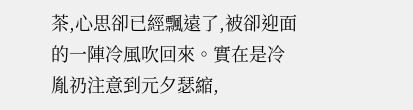茶,心思卻已經飄遠了,被卻迎面的一陣冷風吹回來。實在是冷
胤礽注意到元夕瑟縮,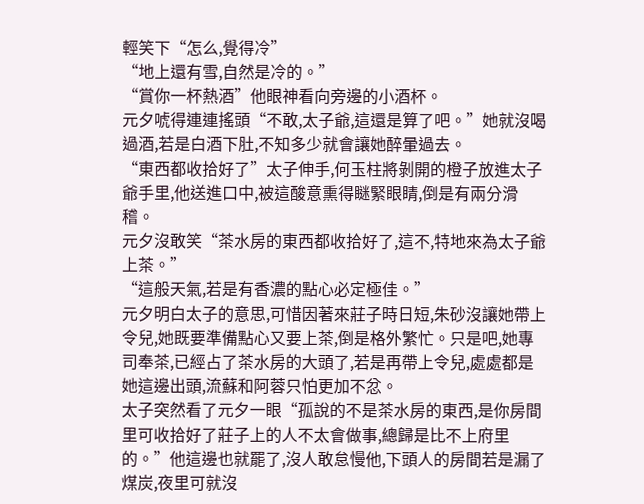輕笑下“怎么,覺得冷”
“地上還有雪,自然是冷的。”
“賞你一杯熱酒”他眼神看向旁邊的小酒杯。
元夕唬得連連搖頭“不敢,太子爺,這還是算了吧。”她就沒喝過酒,若是白酒下肚,不知多少就會讓她醉暈過去。
“東西都收拾好了”太子伸手,何玉柱將剝開的橙子放進太子爺手里,他送進口中,被這酸意熏得瞇緊眼睛,倒是有兩分滑稽。
元夕沒敢笑“茶水房的東西都收拾好了,這不,特地來為太子爺上茶。”
“這般天氣,若是有香濃的點心必定極佳。”
元夕明白太子的意思,可惜因著來莊子時日短,朱砂沒讓她帶上令兒,她既要準備點心又要上茶,倒是格外繁忙。只是吧,她專司奉茶,已經占了茶水房的大頭了,若是再帶上令兒,處處都是她這邊出頭,流蘇和阿蓉只怕更加不忿。
太子突然看了元夕一眼“孤說的不是茶水房的東西,是你房間里可收拾好了莊子上的人不太會做事,總歸是比不上府里的。”他這邊也就罷了,沒人敢怠慢他,下頭人的房間若是漏了煤炭,夜里可就沒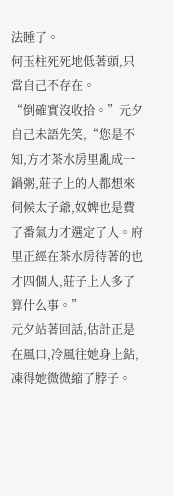法睡了。
何玉柱死死地低著頭,只當自己不存在。
“倒確實沒收拾。”元夕自己未語先笑,“您是不知,方才茶水房里亂成一鍋粥,莊子上的人都想來伺候太子爺,奴婢也是費了番氣力才選定了人。府里正經在茶水房待著的也才四個人,莊子上人多了算什么事。”
元夕站著回話,估計正是在風口,冷風往她身上鉆,凍得她微微縮了脖子。